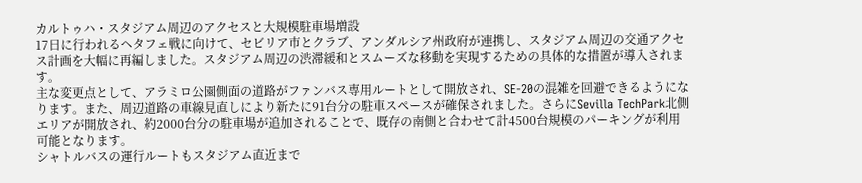カルトゥハ・スタジアム周辺のアクセスと大規模駐車場増設
17日に行われるヘタフェ戦に向けて、セビリア市とクラブ、アンダルシア州政府が連携し、スタジアム周辺の交通アクセス計画を大幅に再編しました。スタジアム周辺の渋滞緩和とスムーズな移動を実現するための具体的な措置が導入されます。
主な変更点として、アラミロ公園側面の道路がファンバス専用ルートとして開放され、SE-20の混雑を回避できるようになります。また、周辺道路の車線見直しにより新たに91台分の駐車スペースが確保されました。さらにSevilla TechPark北側エリアが開放され、約2000台分の駐車場が追加されることで、既存の南側と合わせて計4500台規模のパーキングが利用可能となります。
シャトルバスの運行ルートもスタジアム直近まで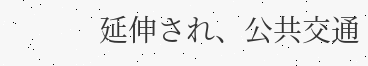延伸され、公共交通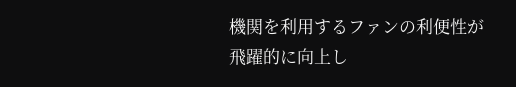機関を利用するファンの利便性が飛躍的に向上し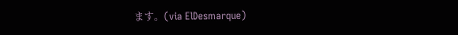ます。(via ElDesmarque)